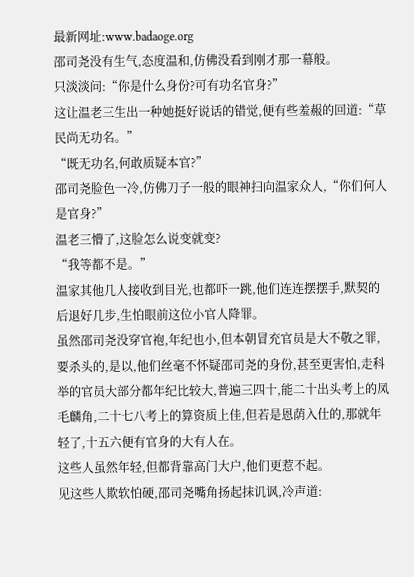最新网址:www.badaoge.org
邵司尧没有生气,态度温和,仿佛没看到刚才那一幕般。
只淡淡问:“你是什么身份?可有功名官身?”
这让温老三生出一种她挺好说话的错觉,便有些羞赧的回道:“草民尚无功名。”
“既无功名,何敢质疑本官?”
邵司尧脸色一冷,仿佛刀子一般的眼神扫向温家众人,“你们何人是官身?”
温老三懵了,这脸怎么说变就变?
“我等都不是。”
温家其他几人接收到目光,也都吓一跳,他们连连摆摆手,默契的后退好几步,生怕眼前这位小官人降罪。
虽然邵司尧没穿官袍,年纪也小,但本朝冒充官员是大不敬之罪,要杀头的,是以,他们丝毫不怀疑邵司尧的身份,甚至更害怕,走科举的官员大部分都年纪比较大,普遍三四十,能二十出头考上的凤毛麟角,二十七八考上的算资质上佳,但若是恩荫入仕的,那就年轻了,十五六便有官身的大有人在。
这些人虽然年轻,但都背靠高门大户,他们更惹不起。
见这些人欺软怕硬,邵司尧嘴角扬起抹讥讽,冷声道: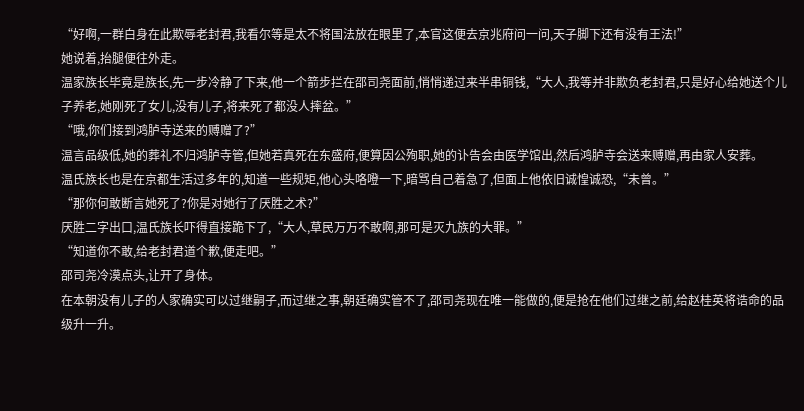“好啊,一群白身在此欺辱老封君,我看尔等是太不将国法放在眼里了,本官这便去京兆府问一问,天子脚下还有没有王法!”
她说着,抬腿便往外走。
温家族长毕竟是族长,先一步冷静了下来,他一个箭步拦在邵司尧面前,悄悄递过来半串铜钱,“大人,我等并非欺负老封君,只是好心给她送个儿子养老,她刚死了女儿,没有儿子,将来死了都没人摔盆。”
“哦,你们接到鸿胪寺送来的赙赠了?”
温言品级低,她的葬礼不归鸿胪寺管,但她若真死在东盛府,便算因公殉职,她的讣告会由医学馆出,然后鸿胪寺会送来赙赠,再由家人安葬。
温氏族长也是在京都生活过多年的,知道一些规矩,他心头咯噔一下,暗骂自己着急了,但面上他依旧诚惶诚恐,“未曾。”
“那你何敢断言她死了?你是对她行了厌胜之术?”
厌胜二字出口,温氏族长吓得直接跪下了,“大人,草民万万不敢啊,那可是灭九族的大罪。”
“知道你不敢,给老封君道个歉,便走吧。”
邵司尧冷漠点头,让开了身体。
在本朝没有儿子的人家确实可以过继嗣子,而过继之事,朝廷确实管不了,邵司尧现在唯一能做的,便是抢在他们过继之前,给赵桂英将诰命的品级升一升。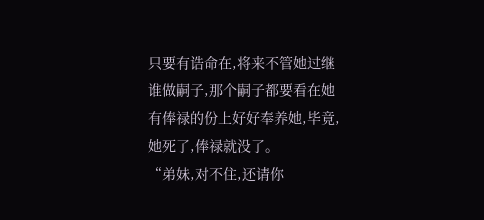只要有诰命在,将来不管她过继谁做嗣子,那个嗣子都要看在她有俸禄的份上好好奉养她,毕竟,她死了,俸禄就没了。
“弟妹,对不住,还请你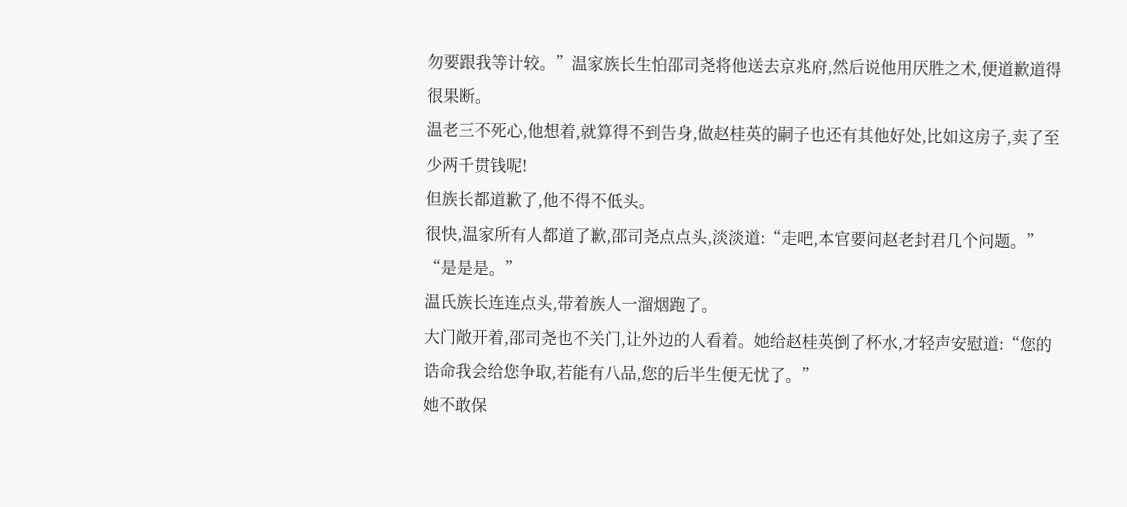勿要跟我等计较。”温家族长生怕邵司尧将他送去京兆府,然后说他用厌胜之术,便道歉道得很果断。
温老三不死心,他想着,就算得不到告身,做赵桂英的嗣子也还有其他好处,比如这房子,卖了至少两千贯钱呢!
但族长都道歉了,他不得不低头。
很快,温家所有人都道了歉,邵司尧点点头,淡淡道:“走吧,本官要问赵老封君几个问题。”
“是是是。”
温氏族长连连点头,带着族人一溜烟跑了。
大门敞开着,邵司尧也不关门,让外边的人看着。她给赵桂英倒了杯水,才轻声安慰道:“您的诰命我会给您争取,若能有八品,您的后半生便无忧了。”
她不敢保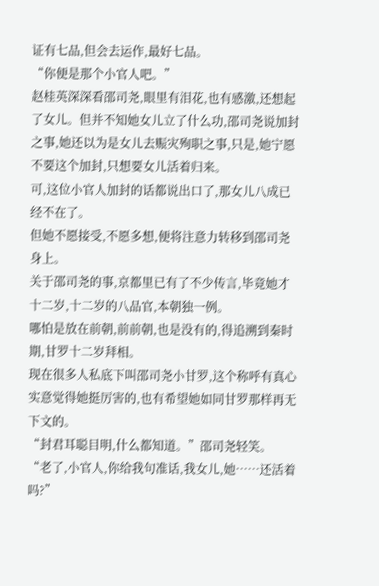证有七品,但会去运作,最好七品。
“你便是那个小官人吧。”
赵桂英深深看邵司尧,眼里有泪花,也有感激,还想起了女儿。但并不知她女儿立了什么功,邵司尧说加封之事,她还以为是女儿去赈灾殉职之事,只是,她宁愿不要这个加封,只想要女儿活着归来。
可,这位小官人加封的话都说出口了,那女儿八成已经不在了。
但她不愿接受,不愿多想,便将注意力转移到邵司尧身上。
关于邵司尧的事,京都里已有了不少传言,毕竟她才十二岁,十二岁的八品官,本朝独一例。
哪怕是放在前朝,前前朝,也是没有的,得追溯到秦时期,甘罗十二岁拜相。
现在很多人私底下叫邵司尧小甘罗,这个称呼有真心实意觉得她挺厉害的,也有希望她如同甘罗那样再无下文的。
“封君耳聪目明,什么都知道。”邵司尧轻笑。
“老了,小官人,你给我句准话,我女儿,她……还活着吗?”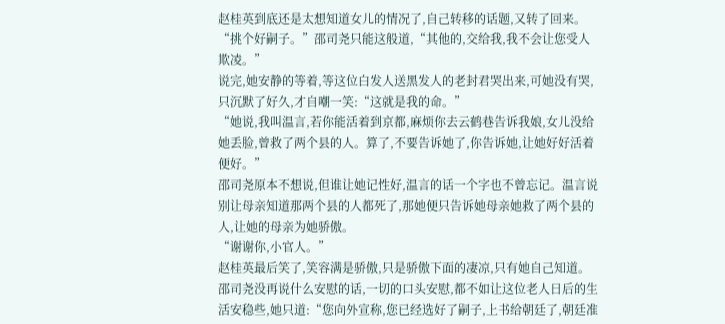赵桂英到底还是太想知道女儿的情况了,自己转移的话题,又转了回来。
“挑个好嗣子。”邵司尧只能这般道,“其他的,交给我,我不会让您受人欺凌。”
说完,她安静的等着,等这位白发人送黑发人的老封君哭出来,可她没有哭,只沉默了好久,才自嘲一笑:“这就是我的命。”
“她说,我叫温言,若你能活着到京都,麻烦你去云鹤巷告诉我娘,女儿没给她丢脸,曾救了两个县的人。算了,不要告诉她了,你告诉她,让她好好活着便好。”
邵司尧原本不想说,但谁让她记性好,温言的话一个字也不曾忘记。温言说别让母亲知道那两个县的人都死了,那她便只告诉她母亲她救了两个县的人,让她的母亲为她骄傲。
“谢谢你,小官人。”
赵桂英最后笑了,笑容满是骄傲,只是骄傲下面的凄凉,只有她自己知道。
邵司尧没再说什么安慰的话,一切的口头安慰,都不如让这位老人日后的生活安稳些,她只道:“您向外宣称,您已经选好了嗣子,上书给朝廷了,朝廷准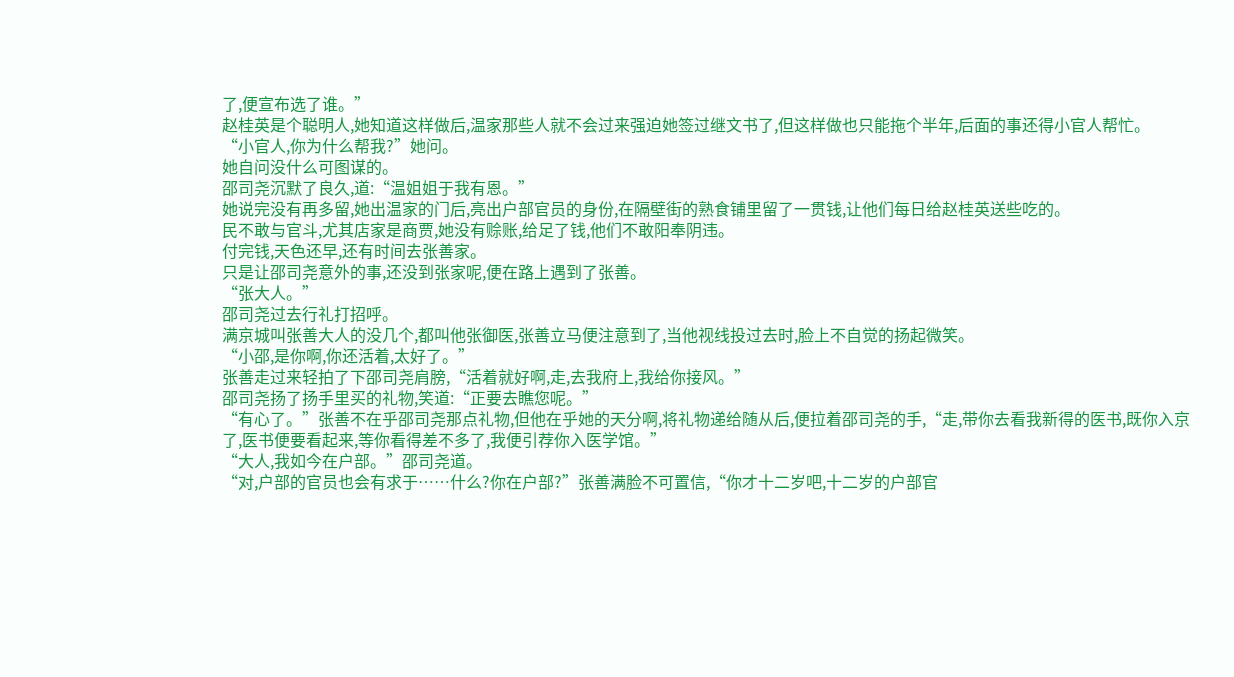了,便宣布选了谁。”
赵桂英是个聪明人,她知道这样做后,温家那些人就不会过来强迫她签过继文书了,但这样做也只能拖个半年,后面的事还得小官人帮忙。
“小官人,你为什么帮我?”她问。
她自问没什么可图谋的。
邵司尧沉默了良久,道:“温姐姐于我有恩。”
她说完没有再多留,她出温家的门后,亮出户部官员的身份,在隔壁街的熟食铺里留了一贯钱,让他们每日给赵桂英送些吃的。
民不敢与官斗,尤其店家是商贾,她没有赊账,给足了钱,他们不敢阳奉阴违。
付完钱,天色还早,还有时间去张善家。
只是让邵司尧意外的事,还没到张家呢,便在路上遇到了张善。
“张大人。”
邵司尧过去行礼打招呼。
满京城叫张善大人的没几个,都叫他张御医,张善立马便注意到了,当他视线投过去时,脸上不自觉的扬起微笑。
“小邵,是你啊,你还活着,太好了。”
张善走过来轻拍了下邵司尧肩膀,“活着就好啊,走,去我府上,我给你接风。”
邵司尧扬了扬手里买的礼物,笑道:“正要去瞧您呢。”
“有心了。”张善不在乎邵司尧那点礼物,但他在乎她的天分啊,将礼物递给随从后,便拉着邵司尧的手,“走,带你去看我新得的医书,既你入京了,医书便要看起来,等你看得差不多了,我便引荐你入医学馆。”
“大人,我如今在户部。”邵司尧道。
“对,户部的官员也会有求于……什么?你在户部?”张善满脸不可置信,“你才十二岁吧,十二岁的户部官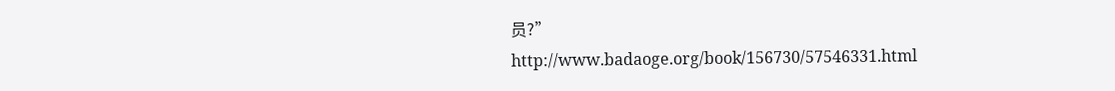员?”
http://www.badaoge.org/book/156730/57546331.html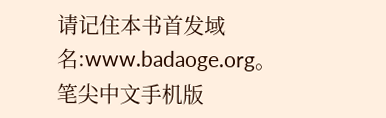请记住本书首发域名:www.badaoge.org。笔尖中文手机版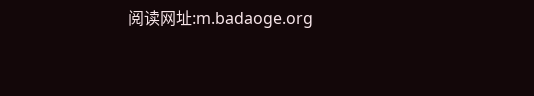阅读网址:m.badaoge.org